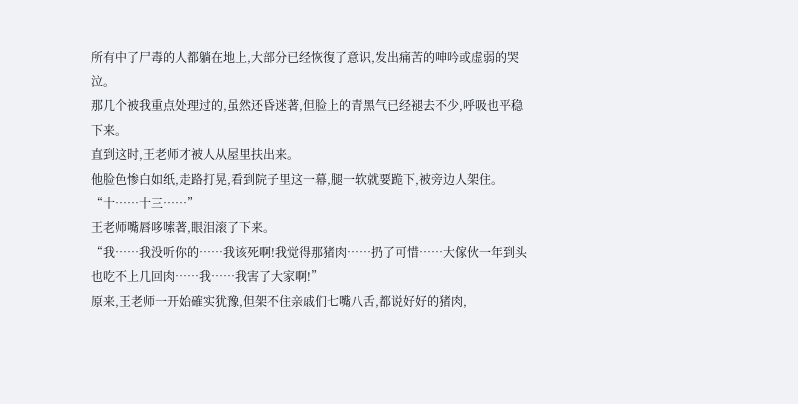所有中了尸毒的人都躺在地上,大部分已经恢復了意识,发出痛苦的呻吟或虚弱的哭泣。
那几个被我重点处理过的,虽然还昏迷著,但脸上的青黑气已经褪去不少,呼吸也平稳下来。
直到这时,王老师才被人从屋里扶出来。
他脸色惨白如纸,走路打晃,看到院子里这一幕,腿一软就要跪下,被旁边人架住。
“十……十三……”
王老师嘴唇哆嗦著,眼泪滚了下来。
“我……我没听你的……我该死啊!我觉得那猪肉……扔了可惜……大傢伙一年到头也吃不上几回肉……我……我害了大家啊!”
原来,王老师一开始確实犹豫,但架不住亲戚们七嘴八舌,都说好好的猪肉,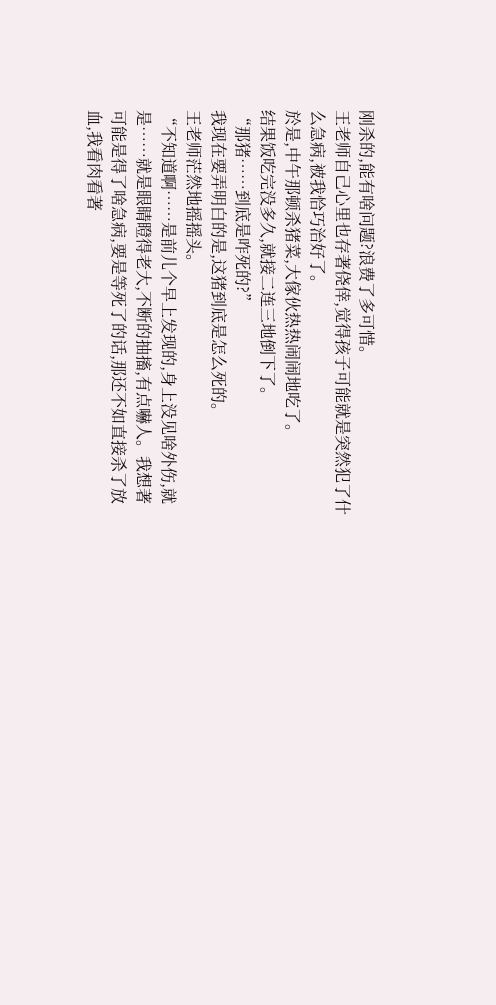刚杀的,能有啥问题?浪费了多可惜。
王老师自己心里也存著侥倖,觉得孩子可能就是突然犯了什么急病,被我恰巧治好了。
於是,中午那顿杀猪菜,大傢伙热热闹闹地吃了。
结果饭吃完没多久,就接二连三地倒下了。
“那猪……到底是咋死的?”
我现在要弄明白的是,这猪到底是怎么死的。
王老师茫然地摇摇头。
“不知道啊……是前儿个早上发现的,身上没见啥外伤,就是……就是眼睛瞪得老大,不断的抽搐,有点嚇人。我想著可能是得了啥急病,要是等死了的话,那还不如直接杀了放血,我看肉看著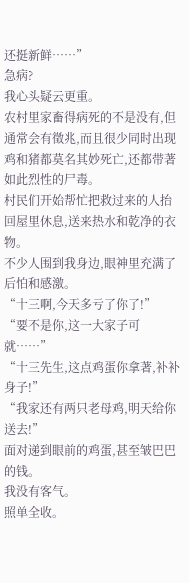还挺新鲜……”
急病?
我心头疑云更重。
农村里家畜得病死的不是没有,但通常会有徵兆,而且很少同时出现鸡和猪都莫名其妙死亡,还都带著如此烈性的尸毒。
村民们开始帮忙把救过来的人抬回屋里休息,送来热水和乾净的衣物。
不少人围到我身边,眼神里充满了后怕和感激。
“十三啊,今天多亏了你了!”
“要不是你,这一大家子可就……”
“十三先生,这点鸡蛋你拿著,补补身子!”
“我家还有两只老母鸡,明天给你送去!”
面对递到眼前的鸡蛋,甚至皱巴巴的钱。
我没有客气。
照单全收。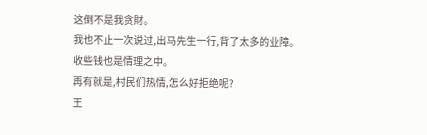这倒不是我贪財。
我也不止一次说过,出马先生一行,背了太多的业障。
收些钱也是情理之中。
再有就是,村民们热情,怎么好拒绝呢?
王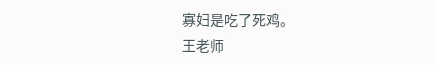寡妇是吃了死鸡。
王老师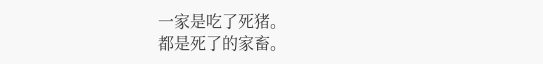一家是吃了死猪。
都是死了的家畜。